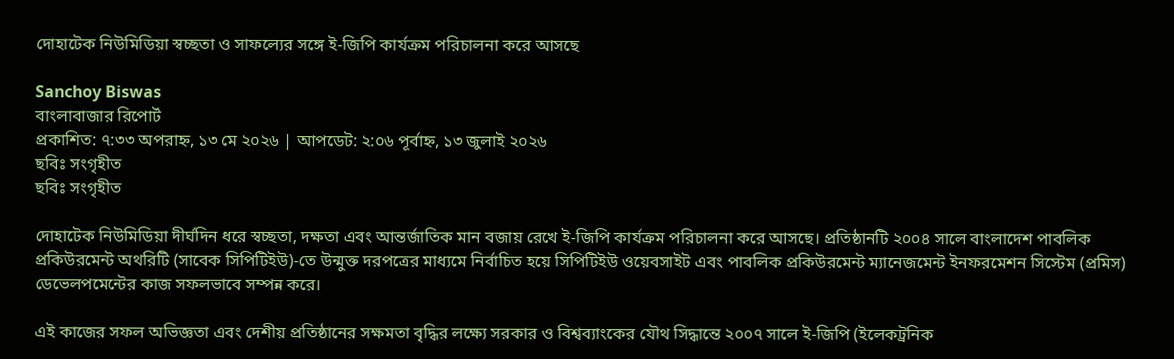দোহাটেক নিউমিডিয়া স্বচ্ছতা ও সাফল্যের সঙ্গে ই-জিপি কার্যক্রম পরিচালনা করে আসছে

Sanchoy Biswas
বাংলাবাজার রিপোর্ট
প্রকাশিত: ৭:৩৩ অপরাহ্ন, ১৩ মে ২০২৬ | আপডেট: ২:০৬ পূর্বাহ্ন, ১৩ জুলাই ২০২৬
ছবিঃ সংগৃহীত
ছবিঃ সংগৃহীত

দোহাটেক নিউমিডিয়া দীর্ঘদিন ধরে স্বচ্ছতা, দক্ষতা এবং আন্তর্জাতিক মান বজায় রেখে ই-জিপি কার্যক্রম পরিচালনা করে আসছে। প্রতিষ্ঠানটি ২০০৪ সালে বাংলাদেশ পাবলিক প্রকিউরমেন্ট অথরিটি (সাবেক সিপিটিইউ)-তে উন্মুক্ত দরপত্রের মাধ্যমে নির্বাচিত হয়ে সিপিটিইউ ওয়েবসাইট এবং পাবলিক প্রকিউরমেন্ট ম্যানেজমেন্ট ইনফরমেশন সিস্টেম (প্রমিস) ডেভেলপমেন্টের কাজ সফলভাবে সম্পন্ন করে।

এই কাজের সফল অভিজ্ঞতা এবং দেশীয় প্রতিষ্ঠানের সক্ষমতা বৃদ্ধির লক্ষ্যে সরকার ও বিশ্বব্যাংকের যৌথ সিদ্ধান্তে ২০০৭ সালে ই-জিপি (ইলেকট্রনিক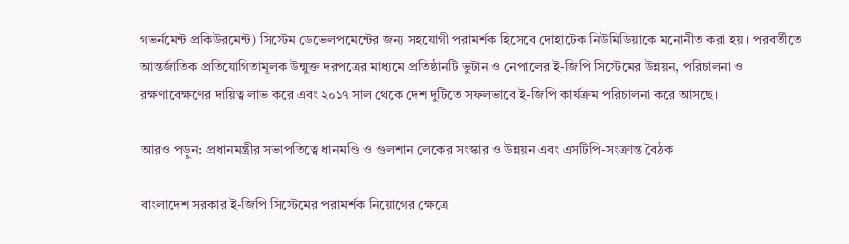গভর্নমেন্ট প্রকিউরমেন্ট) সিস্টেম ডেভেলপমেন্টের জন্য সহযোগী পরামর্শক হিসেবে দোহাটেক নিউমিডিয়াকে মনোনীত করা হয়। পরবর্তীতে আন্তর্জাতিক প্রতিযোগিতামূলক উন্মুক্ত দরপত্রের মাধ্যমে প্রতিষ্ঠানটি ভুটান ও নেপালের ই-জিপি সিস্টেমের উন্নয়ন, পরিচালনা ও রক্ষণাবেক্ষণের দায়িত্ব লাভ করে এবং ২০১৭ সাল থেকে দেশ দুটিতে সফলভাবে ই-জিপি কার্যক্রম পরিচালনা করে আসছে।

আরও পড়ুন: প্রধানমন্ত্রীর সভাপতিত্বে ধানমণ্ডি ও গুলশান লেকের সংস্কার ও উন্নয়ন এবং এসটিপি-সংক্রান্ত বৈঠক

বাংলাদেশ সরকার ই-জিপি সিস্টেমের পরামর্শক নিয়োগের ক্ষেত্রে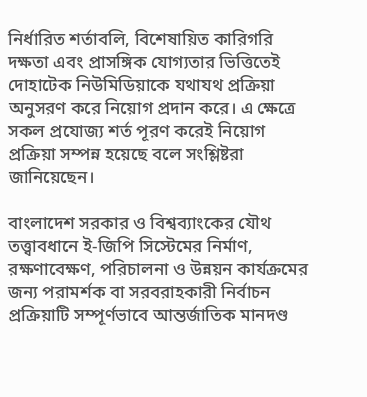নির্ধারিত শর্তাবলি, বিশেষায়িত কারিগরি দক্ষতা এবং প্রাসঙ্গিক যোগ্যতার ভিত্তিতেই দোহাটেক নিউমিডিয়াকে যথাযথ প্রক্রিয়া অনুসরণ করে নিয়োগ প্রদান করে। এ ক্ষেত্রে সকল প্রযোজ্য শর্ত পূরণ করেই নিয়োগ প্রক্রিয়া সম্পন্ন হয়েছে বলে সংশ্লিষ্টরা জানিয়েছেন।

বাংলাদেশ সরকার ও বিশ্বব্যাংকের যৌথ তত্ত্বাবধানে ই-জিপি সিস্টেমের নির্মাণ, রক্ষণাবেক্ষণ, পরিচালনা ও উন্নয়ন কার্যক্রমের জন্য পরামর্শক বা সরবরাহকারী নির্বাচন প্রক্রিয়াটি সম্পূর্ণভাবে আন্তর্জাতিক মানদণ্ড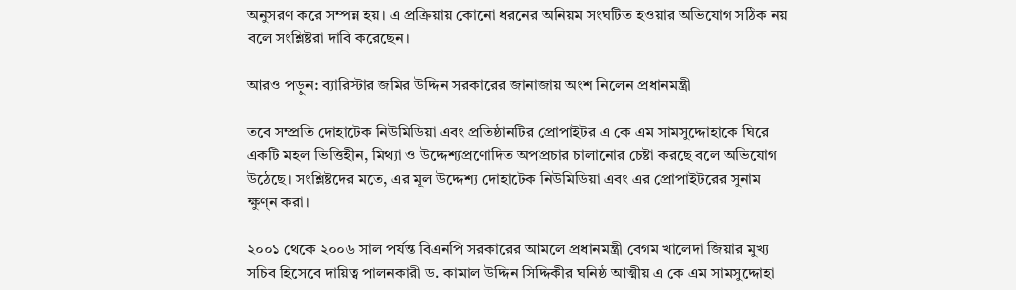অনুসরণ করে সম্পন্ন হয়। এ প্রক্রিয়ায় কোনো ধরনের অনিয়ম সংঘটিত হওয়ার অভিযোগ সঠিক নয় বলে সংশ্লিষ্টরা দাবি করেছেন।

আরও পড়ুন: ব্যারিস্টার জমির উদ্দিন সরকারের জানাজায় অংশ নিলেন প্রধানমন্ত্রী

তবে সম্প্রতি দোহাটেক নিউমিডিয়া এবং প্রতিষ্ঠানটির প্রোপাইটর এ কে এম সামসুদ্দোহাকে ঘিরে একটি মহল ভিত্তিহীন, মিথ্যা ও উদ্দেশ্যপ্রণোদিত অপপ্রচার চালানোর চেষ্টা করছে বলে অভিযোগ উঠেছে। সংশ্লিষ্টদের মতে, এর মূল উদ্দেশ্য দোহাটেক নিউমিডিয়া এবং এর প্রোপাইটরের সুনাম ক্ষুণ্ন করা।

২০০১ থেকে ২০০৬ সাল পর্যন্ত বিএনপি সরকারের আমলে প্রধানমন্ত্রী বেগম খালেদা জিয়ার মুখ্য সচিব হিসেবে দায়িত্ব পালনকারী ড. কামাল উদ্দিন সিদ্দিকীর ঘনিষ্ঠ আত্মীয় এ কে এম সামসুদ্দোহা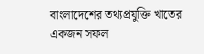বাংলাদেশের তথ্যপ্রযুক্তি খাতের একজন সফল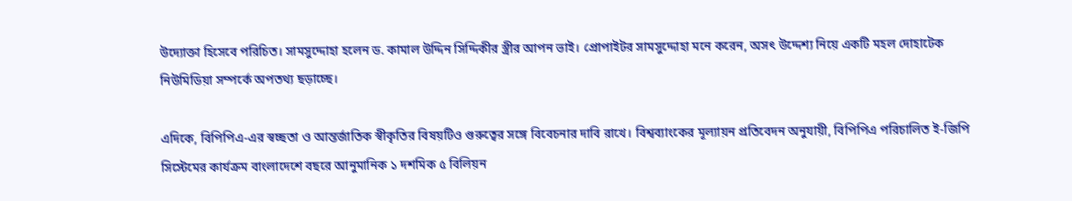উদ্যোক্তা হিসেবে পরিচিত। সামসুদ্দোহা হলেন ড. কামাল উদ্দিন সিদ্দিকীর স্ত্রীর আপন ভাই। প্রোপাইটর সামসুদ্দোহা মনে করেন, অসৎ উদ্দেশ্য নিয়ে একটি মহল দোহাটেক নিউমিডিয়া সম্পর্কে অপতথ্য ছড়াচ্ছে।

এদিকে, বিপিপিএ-এর স্বচ্ছতা ও আন্তর্জাতিক স্বীকৃতির বিষয়টিও গুরুত্বের সঙ্গে বিবেচনার দাবি রাখে। বিশ্বব্যাংকের মূল্যায়ন প্রতিবেদন অনুযায়ী, বিপিপিএ পরিচালিত ই-জিপি সিস্টেমের কার্যক্রম বাংলাদেশে বছরে আনুমানিক ১ দশমিক ৫ বিলিয়ন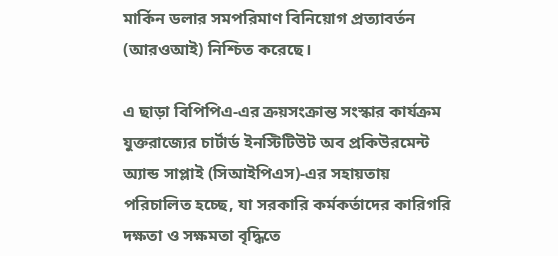মার্কিন ডলার সমপরিমাণ বিনিয়োগ প্রত্যাবর্তন (আরওআই) নিশ্চিত করেছে।

এ ছাড়া বিপিপিএ-এর ক্রয়সংক্রান্ত সংস্কার কার্যক্রম যুক্তরাজ্যের চার্টার্ড ইনস্টিটিউট অব প্রকিউরমেন্ট অ্যান্ড সাপ্লাই (সিআইপিএস)-এর সহায়তায় পরিচালিত হচ্ছে, যা সরকারি কর্মকর্তাদের কারিগরি দক্ষতা ও সক্ষমতা বৃদ্ধিতে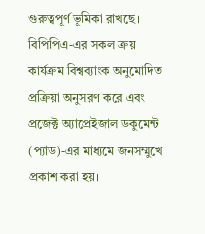গুরুত্বপূর্ণ ভূমিকা রাখছে। বিপিপিএ-এর সকল ক্রয় কার্যক্রম বিশ্বব্যাংক অনুমোদিত প্রক্রিয়া অনুসরণ করে এবং প্রজেক্ট অ্যাপ্রেইজাল ডকুমেন্ট (প্যাড)-এর মাধ্যমে জনসম্মুখে প্রকাশ করা হয়।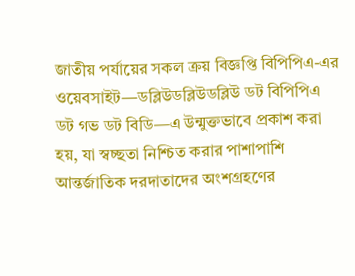জাতীয় পর্যায়ের সকল ক্রয় বিজ্ঞপ্তি বিপিপিএ-এর ওয়েবসাইট—ডব্লিউডব্লিউডব্লিউ ডট বিপিপিএ ডট গভ ডট বিডি—এ উন্মুক্তভাবে প্রকাশ করা হয়, যা স্বচ্ছতা নিশ্চিত করার পাশাপাশি আন্তর্জাতিক দরদাতাদের অংশগ্রহণের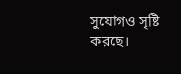সুযোগও সৃষ্টি করছে।